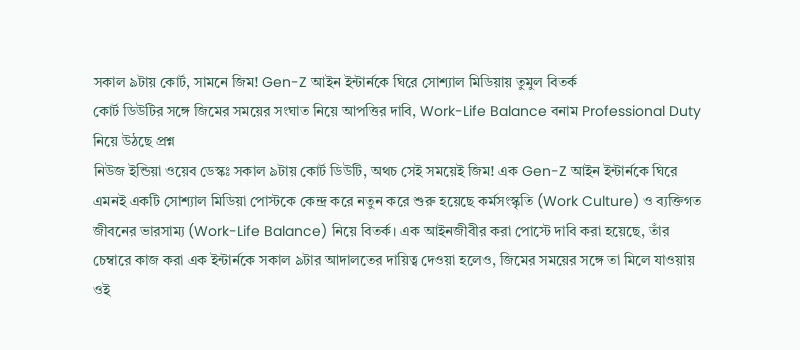সকাল ৯টায় কোর্ট, সামনে জিম! Gen-Z আইন ইন্টার্নকে ঘিরে সোশ্যাল মিডিয়ায় তুমুল বিতর্ক
কোর্ট ডিউটির সঙ্গে জিমের সময়ের সংঘাত নিয়ে আপত্তির দাবি, Work-Life Balance বনাম Professional Duty নিয়ে উঠছে প্রশ্ন
নিউজ ইন্ডিয়া ওয়েব ডেস্কঃ সকাল ৯টায় কোর্ট ডিউটি, অথচ সেই সময়েই জিম! এক Gen-Z আইন ইন্টার্নকে ঘিরে এমনই একটি সোশ্যাল মিডিয়া পোস্টকে কেন্দ্র করে নতুন করে শুরু হয়েছে কর্মসংস্কৃতি (Work Culture) ও ব্যক্তিগত জীবনের ভারসাম্য (Work-Life Balance) নিয়ে বিতর্ক। এক আইনজীবীর করা পোস্টে দাবি করা হয়েছে, তাঁর চেম্বারে কাজ করা এক ইন্টার্নকে সকাল ৯টার আদালতের দায়িত্ব দেওয়া হলেও, জিমের সময়ের সঙ্গে তা মিলে যাওয়ায় ওই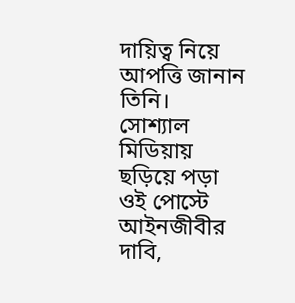দায়িত্ব নিয়ে আপত্তি জানান তিনি।
সোশ্যাল মিডিয়ায় ছড়িয়ে পড়া ওই পোস্টে আইনজীবীর দাবি,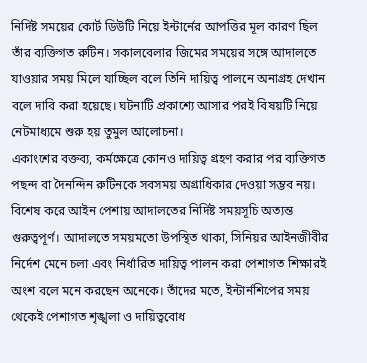নির্দিষ্ট সময়ের কোর্ট ডিউটি নিয়ে ইন্টার্নের আপত্তির মূল কারণ ছিল তাঁর ব্যক্তিগত রুটিন। সকালবেলার জিমের সময়ের সঙ্গে আদালতে যাওয়ার সময় মিলে যাচ্ছিল বলে তিনি দায়িত্ব পালনে অনাগ্রহ দেখান বলে দাবি করা হয়েছে। ঘটনাটি প্রকাশ্যে আসার পরই বিষয়টি নিয়ে নেটমাধ্যমে শুরু হয় তুমুল আলোচনা।
একাংশের বক্তব্য, কর্মক্ষেত্রে কোনও দায়িত্ব গ্রহণ করার পর ব্যক্তিগত পছন্দ বা দৈনন্দিন রুটিনকে সবসময় অগ্রাধিকার দেওয়া সম্ভব নয়। বিশেষ করে আইন পেশায় আদালতের নির্দিষ্ট সময়সূচি অত্যন্ত গুরুত্বপূর্ণ। আদালতে সময়মতো উপস্থিত থাকা, সিনিয়র আইনজীবীর নির্দেশ মেনে চলা এবং নির্ধারিত দায়িত্ব পালন করা পেশাগত শিক্ষারই অংশ বলে মনে করছেন অনেকে। তাঁদের মতে, ইন্টার্নশিপের সময় থেকেই পেশাগত শৃঙ্খলা ও দায়িত্ববোধ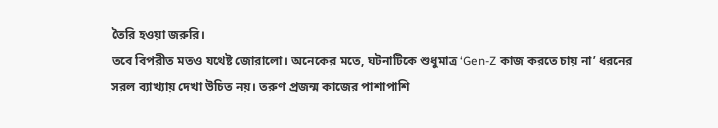তৈরি হওয়া জরুরি।
তবে বিপরীত মতও যথেষ্ট জোরালো। অনেকের মতে, ঘটনাটিকে শুধুমাত্র ‘Gen-Z কাজ করতে চায় না’ ধরনের সরল ব্যাখ্যায় দেখা উচিত নয়। তরুণ প্রজন্ম কাজের পাশাপাশি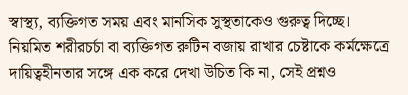স্বাস্থ্য, ব্যক্তিগত সময় এবং মানসিক সুস্থতাকেও গুরুত্ব দিচ্ছে। নিয়মিত শরীরচর্চা বা ব্যক্তিগত রুটিন বজায় রাখার চেষ্টাকে কর্মক্ষেত্রে দায়িত্বহীনতার সঙ্গে এক করে দেখা উচিত কি না, সেই প্রশ্নও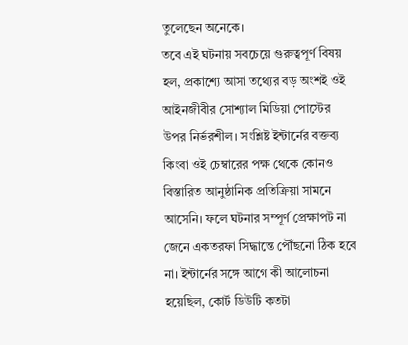তুলেছেন অনেকে।
তবে এই ঘটনায় সবচেয়ে গুরুত্বপূর্ণ বিষয় হল, প্রকাশ্যে আসা তথ্যের বড় অংশই ওই আইনজীবীর সোশ্যাল মিডিয়া পোস্টের উপর নির্ভরশীল। সংশ্লিষ্ট ইন্টার্নের বক্তব্য কিংবা ওই চেম্বারের পক্ষ থেকে কোনও বিস্তারিত আনুষ্ঠানিক প্রতিক্রিয়া সামনে আসেনি। ফলে ঘটনার সম্পূর্ণ প্রেক্ষাপট না জেনে একতরফা সিদ্ধান্তে পৌঁছনো ঠিক হবে না। ইন্টার্নের সঙ্গে আগে কী আলোচনা হয়েছিল, কোর্ট ডিউটি কতটা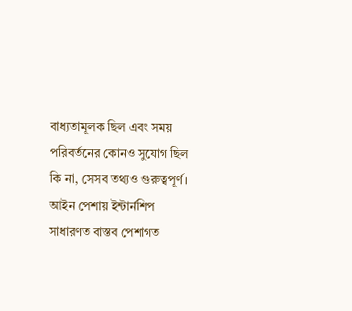বাধ্যতামূলক ছিল এবং সময় পরিবর্তনের কোনও সুযোগ ছিল কি না, সেসব তথ্যও গুরুত্বপূর্ণ।
আইন পেশায় ইন্টার্নশিপ সাধারণত বাস্তব পেশাগত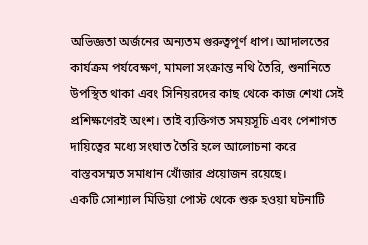অভিজ্ঞতা অর্জনের অন্যতম গুরুত্বপূর্ণ ধাপ। আদালতের কার্যক্রম পর্যবেক্ষণ, মামলা সংক্রান্ত নথি তৈরি, শুনানিতে উপস্থিত থাকা এবং সিনিয়রদের কাছ থেকে কাজ শেখা সেই প্রশিক্ষণেরই অংশ। তাই ব্যক্তিগত সময়সূচি এবং পেশাগত দায়িত্বের মধ্যে সংঘাত তৈরি হলে আলোচনা করে বাস্তবসম্মত সমাধান খোঁজার প্রয়োজন রয়েছে।
একটি সোশ্যাল মিডিয়া পোস্ট থেকে শুরু হওয়া ঘটনাটি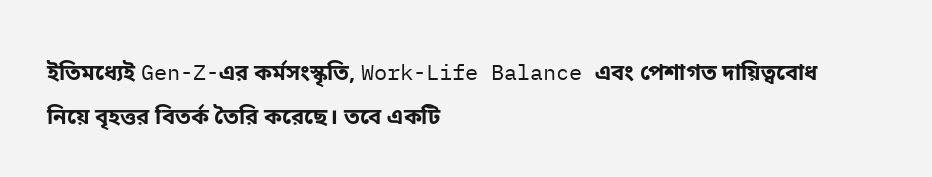ইতিমধ্যেই Gen-Z-এর কর্মসংস্কৃতি, Work-Life Balance এবং পেশাগত দায়িত্ববোধ নিয়ে বৃহত্তর বিতর্ক তৈরি করেছে। তবে একটি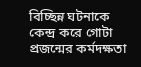বিচ্ছিন্ন ঘটনাকে কেন্দ্র করে গোটা প্রজন্মের কর্মদক্ষতা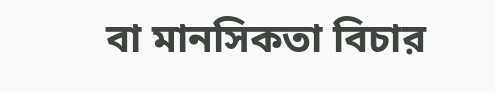বা মানসিকতা বিচার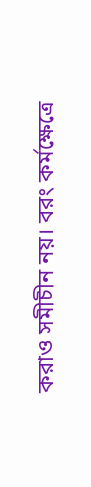করাও সমীচীন নয়। বরং কর্মক্ষেত্রে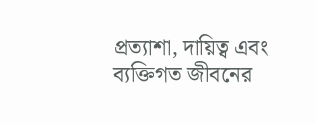প্রত্যাশা, দায়িত্ব এবং ব্যক্তিগত জীবনের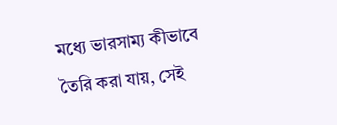মধ্যে ভারসাম্য কীভাবে তৈরি করা যায়, সেই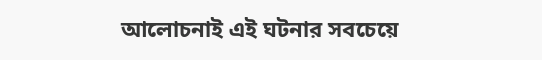আলোচনাই এই ঘটনার সবচেয়ে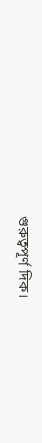গুরুত্বপূর্ণ দিক।